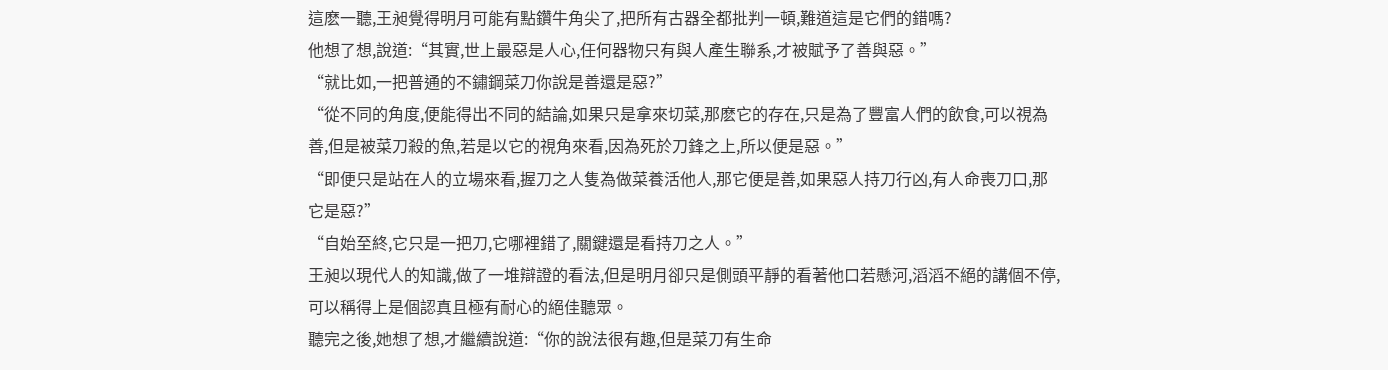這麽一聽,王昶覺得明月可能有點鑽牛角尖了,把所有古器全都批判一頓,難道這是它們的錯嗎?
他想了想,說道:“其實,世上最惡是人心,任何器物只有與人產生聯系,才被賦予了善與惡。”
“就比如,一把普通的不鏽鋼菜刀你說是善還是惡?”
“從不同的角度,便能得出不同的結論,如果只是拿來切菜,那麽它的存在,只是為了豐富人們的飲食,可以視為善,但是被菜刀殺的魚,若是以它的視角來看,因為死於刀鋒之上,所以便是惡。”
“即便只是站在人的立場來看,握刀之人隻為做菜養活他人,那它便是善,如果惡人持刀行凶,有人命喪刀口,那它是惡?”
“自始至終,它只是一把刀,它哪裡錯了,關鍵還是看持刀之人。”
王昶以現代人的知識,做了一堆辯證的看法,但是明月卻只是側頭平靜的看著他口若懸河,滔滔不絕的講個不停,可以稱得上是個認真且極有耐心的絕佳聽眾。
聽完之後,她想了想,才繼續說道:“你的說法很有趣,但是菜刀有生命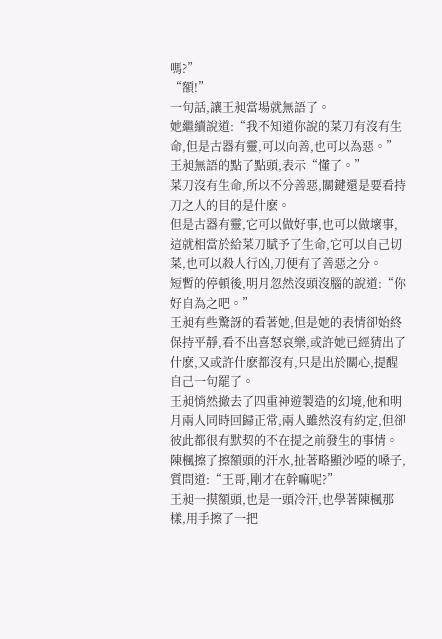嗎?”
“額!”
一句話,讓王昶當場就無語了。
她繼續說道:“我不知道你說的菜刀有沒有生命,但是古器有靈,可以向善,也可以為惡。”
王昶無語的點了點頭,表示“懂了。”
菜刀沒有生命,所以不分善惡,關鍵還是要看持刀之人的目的是什麽。
但是古器有靈,它可以做好事,也可以做壞事,這就相當於給菜刀賦予了生命,它可以自己切菜,也可以殺人行凶,刀便有了善惡之分。
短暫的停頓後,明月忽然沒頭沒腦的說道:“你好自為之吧。”
王昶有些驚訝的看著她,但是她的表情卻始終保持平靜,看不出喜怒哀樂,或許她已經猜出了什麽,又或許什麽都沒有,只是出於關心,提醒自己一句罷了。
王昶悄然撤去了四重神遊製造的幻境,他和明月兩人同時回歸正常,兩人雖然沒有約定,但卻彼此都很有默契的不在提之前發生的事情。
陳楓擦了擦額頭的汗水,扯著略顯沙啞的嗓子,質問道:“王哥,剛才在幹嘛呢?”
王昶一摸額頭,也是一頭冷汗,也學著陳楓那樣,用手擦了一把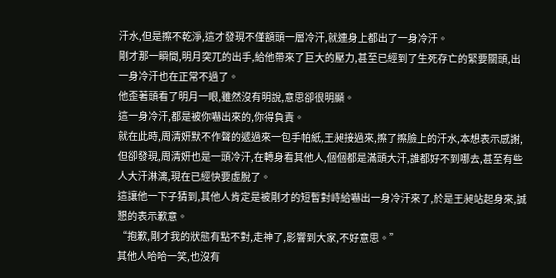汗水,但是擦不乾淨,這才發現不僅額頭一層冷汗,就連身上都出了一身冷汗。
剛才那一瞬間,明月突兀的出手,給他帶來了巨大的壓力,甚至已經到了生死存亡的緊要關頭,出一身冷汗也在正常不過了。
他歪著頭看了明月一眼,雖然沒有明說,意思卻很明顯。
這一身冷汗,都是被你嚇出來的,你得負責。
就在此時,周清妍默不作聲的遞過來一包手帕紙,王昶接過來,擦了擦臉上的汗水,本想表示感謝,但卻發現,周清妍也是一頭冷汗,在轉身看其他人,個個都是滿頭大汗,誰都好不到哪去,甚至有些人大汗淋漓,現在已經快要虛脫了。
這讓他一下子猜到,其他人肯定是被剛才的短暫對峙給嚇出一身冷汗來了,於是王昶站起身來,誠懇的表示歉意。
“抱歉,剛才我的狀態有點不對,走神了,影響到大家,不好意思。”
其他人哈哈一笑,也沒有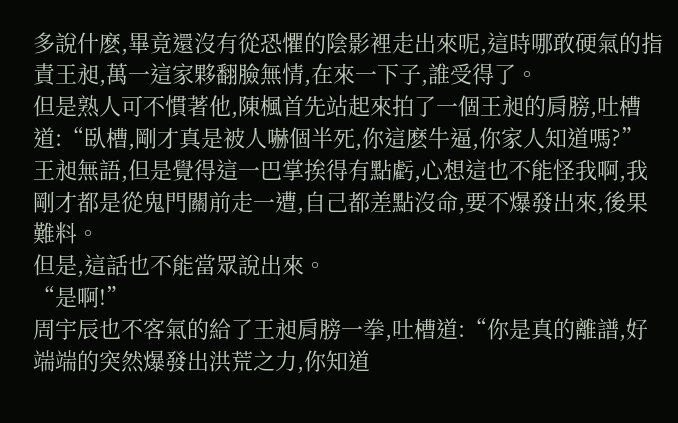多說什麽,畢竟還沒有從恐懼的陰影裡走出來呢,這時哪敢硬氣的指責王昶,萬一這家夥翻臉無情,在來一下子,誰受得了。
但是熟人可不慣著他,陳楓首先站起來拍了一個王昶的肩膀,吐槽道:“臥槽,剛才真是被人嚇個半死,你這麽牛逼,你家人知道嗎?”
王昶無語,但是覺得這一巴掌挨得有點虧,心想這也不能怪我啊,我剛才都是從鬼門關前走一遭,自己都差點沒命,要不爆發出來,後果難料。
但是,這話也不能當眾說出來。
“是啊!”
周宇辰也不客氣的給了王昶肩膀一拳,吐槽道:“你是真的離譜,好端端的突然爆發出洪荒之力,你知道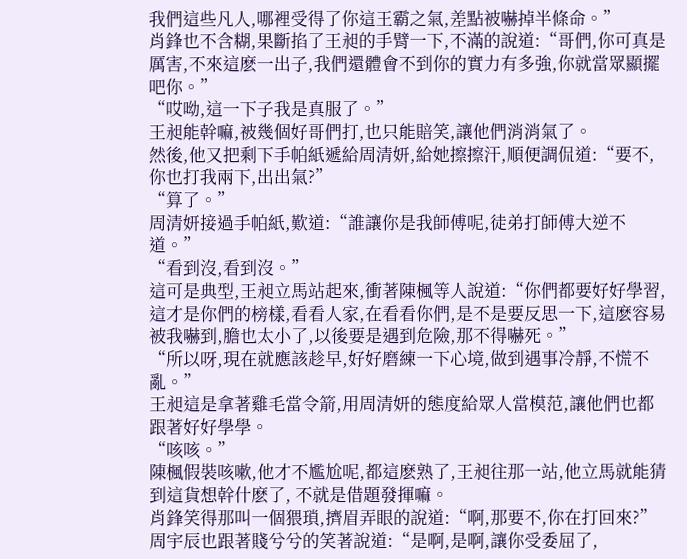我們這些凡人,哪裡受得了你這王霸之氣,差點被嚇掉半條命。”
肖鋒也不含糊,果斷掐了王昶的手臂一下,不滿的說道:“哥們,你可真是厲害,不來這麽一出子,我們還體會不到你的實力有多強,你就當眾顯擺吧你。”
“哎呦,這一下子我是真服了。”
王昶能幹嘛,被幾個好哥們打,也只能賠笑,讓他們消消氣了。
然後,他又把剩下手帕紙遞給周清妍,給她擦擦汗,順便調侃道:“要不,你也打我兩下,出出氣?”
“算了。”
周清妍接過手帕紙,歎道:“誰讓你是我師傅呢,徒弟打師傅大逆不道。”
“看到沒,看到沒。”
這可是典型,王昶立馬站起來,衝著陳楓等人說道:“你們都要好好學習,這才是你們的榜樣,看看人家,在看看你們,是不是要反思一下,這麽容易被我嚇到,膽也太小了,以後要是遇到危險,那不得嚇死。”
“所以呀,現在就應該趁早,好好磨練一下心境,做到遇事冷靜,不慌不亂。”
王昶這是拿著雞毛當令箭,用周清妍的態度給眾人當模范,讓他們也都跟著好好學學。
“咳咳。”
陳楓假裝咳嗽,他才不尷尬呢,都這麽熟了,王昶往那一站,他立馬就能猜到這貨想幹什麽了, 不就是借題發揮嘛。
肖鋒笑得那叫一個猥瑣,擠眉弄眼的說道:“啊,那要不,你在打回來?”
周宇辰也跟著賤兮兮的笑著說道:“是啊,是啊,讓你受委屈了,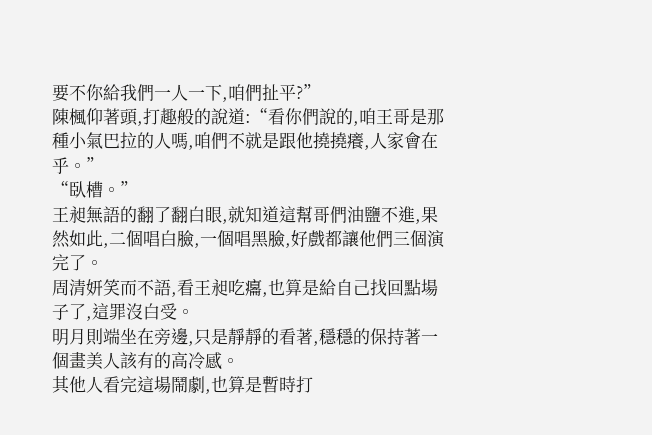要不你給我們一人一下,咱們扯平?”
陳楓仰著頭,打趣般的說道:“看你們說的,咱王哥是那種小氣巴拉的人嗎,咱們不就是跟他撓撓癢,人家會在乎。”
“臥槽。”
王昶無語的翻了翻白眼,就知道這幫哥們油鹽不進,果然如此,二個唱白臉,一個唱黑臉,好戲都讓他們三個演完了。
周清妍笑而不語,看王昶吃癟,也算是給自己找回點場子了,這罪沒白受。
明月則端坐在旁邊,只是靜靜的看著,穩穩的保持著一個畫美人該有的高冷感。
其他人看完這場鬧劇,也算是暫時打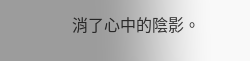消了心中的陰影。